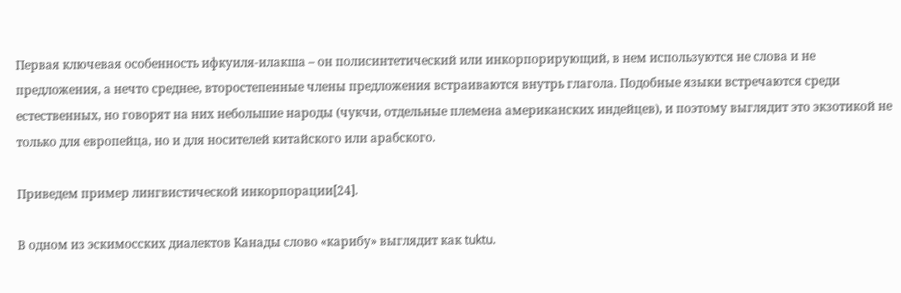Первая ключевая особенность ифкуиля-илакша – он полисинтетический или инкорпорирующий, в нем используются не слова и не предложения, а нечто среднее, второстепенные члены предложения встраиваются внутрь глагола. Подобные языки встречаются среди естественных, но говорят на них небольшие народы (чукчи, отдельные племена американских индейцев), и поэтому выглядит это экзотикой не только для европейца, но и для носителей китайского или арабского.

Приведем пример лингвистической инкорпорации[24].

В одном из эскимосских диалектов Канады слово «карибу» выглядит как tuktu.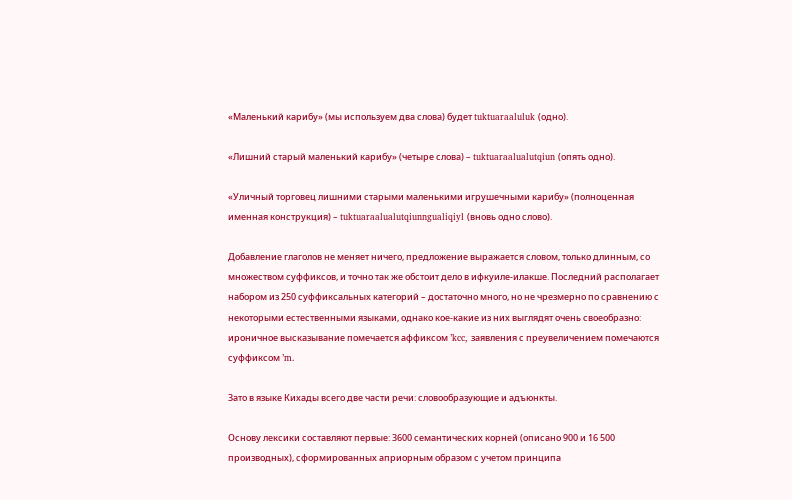«Маленький карибу» (мы используем два слова) будет tuktuaraaluluk (одно).

«Лишний старый маленький карибу» (четыре слова) – tuktuaraalualutqiun (опять одно).

«Уличный торговец лишними старыми маленькими игрушечными карибу» (полноценная именная конструкция) – tuktuaraalualutqiunngualiqiyl (вновь одно слово).

Добавление глаголов не меняет ничего, предложение выражается словом, только длинным, со множеством суффиксов, и точно так же обстоит дело в ифкуиле-илакше. Последний располагает набором из 250 суффиксальных категорий – достаточно много, но не чрезмерно по сравнению с некоторыми естественными языками, однако кое-какие из них выглядят очень своеобразно: ироничное высказывание помечается аффиксом ’kcc, заявления с преувеличением помечаются суффиксом ’m.

Зато в языке Кихады всего две части речи: словообразующие и адъюнкты.

Основу лексики составляют первые: 3600 семантических корней (описано 900 и 16 500 производных), сформированных априорным образом с учетом принципа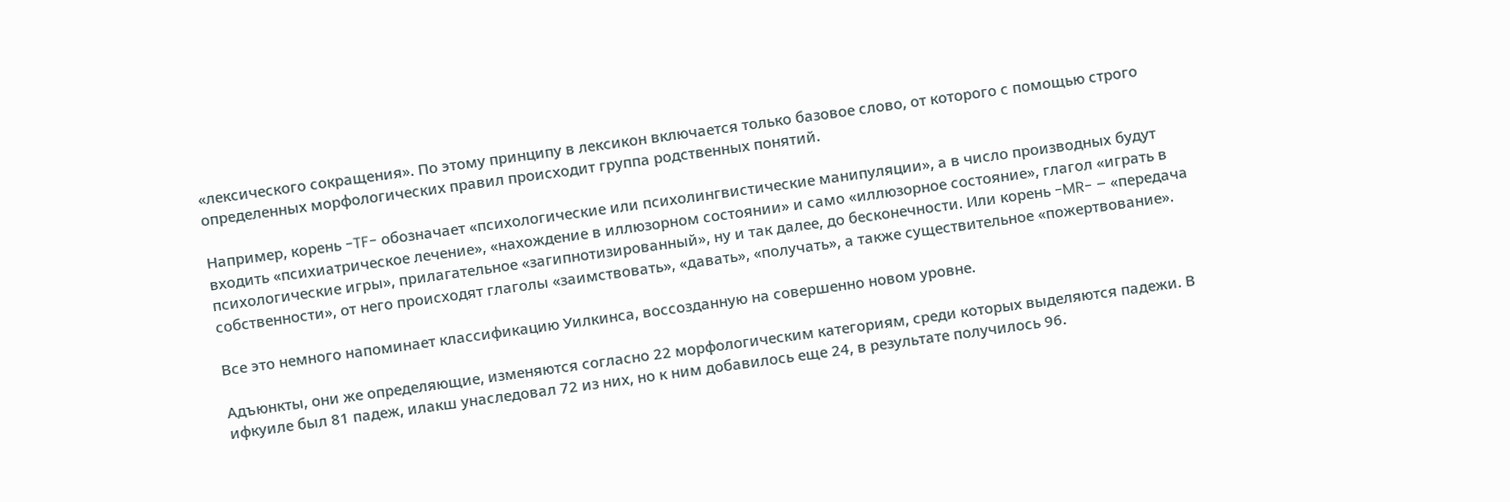«лексического сокращения». По этому принципу в лексикон включается только базовое слово, от которого с помощью строго определенных морфологических правил происходит группа родственных понятий.

Например, корень -TF- обозначает «психологические или психолингвистические манипуляции», а в число производных будут входить «психиатрическое лечение», «нахождение в иллюзорном состоянии» и само «иллюзорное состояние», глагол «играть в психологические игры», прилагательное «загипнотизированный», ну и так далее, до бесконечности. Или корень -MR- – «передача собственности», от него происходят глаголы «заимствовать», «давать», «получать», а также существительное «пожертвование».

Все это немного напоминает классификацию Уилкинса, воссозданную на совершенно новом уровне.

Адъюнкты, они же определяющие, изменяются согласно 22 морфологическим категориям, среди которых выделяются падежи. В ифкуиле был 81 падеж, илакш унаследовал 72 из них, но к ним добавилось еще 24, в результате получилось 96.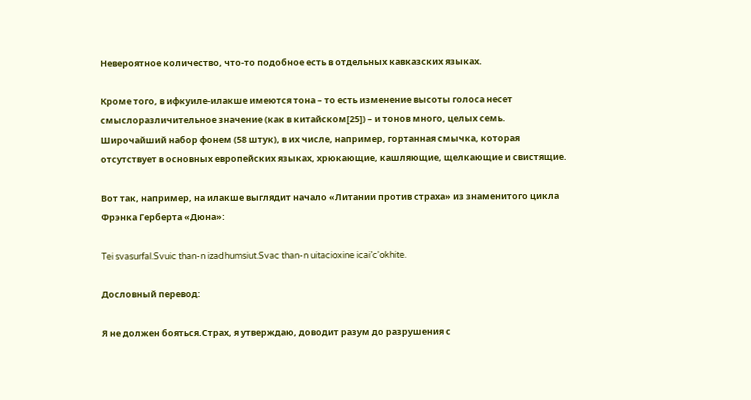Невероятное количество, что-то подобное есть в отдельных кавказских языках.

Кроме того, в ифкуиле-илакше имеются тона – то есть изменение высоты голоса несет смыслоразличительное значение (как в китайском[25]) – и тонов много, целых семь. Широчайший набор фонем (58 штук), в их числе, например, гортанная смычка, которая отсутствует в основных европейских языках, хрюкающие, кашляющие, щелкающие и свистящие.

Вот так, например, на илакше выглядит начало «Литании против страха» из знаменитого цикла Фрэнка Герберта «Дюна»:

Tei svasurfal.Svuic than-n izadhumsiut.Svac than-n uitacioxine icai’c'okhite.

Дословный перевод:

Я не должен бояться.Страх, я утверждаю, доводит разум до разрушения с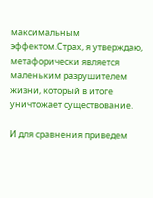максимальным эффектом.Страх, я утверждаю, метафорически является маленьким разрушителем жизни, который в итоге уничтожает существование.

И для сравнения приведем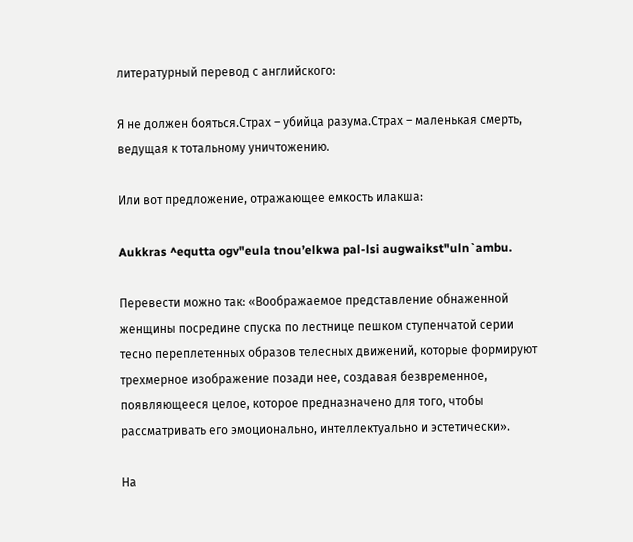литературный перевод с английского:

Я не должен бояться.Страх – убийца разума.Страх – маленькая смерть, ведущая к тотальному уничтожению.

Или вот предложение, отражающее емкость илакша:

Aukkras ^equtta ogv"eula tnou’elkwa pal-lsi augwaikst"uln`ambu.

Перевести можно так: «Воображаемое представление обнаженной женщины посредине спуска по лестнице пешком ступенчатой серии тесно переплетенных образов телесных движений, которые формируют трехмерное изображение позади нее, создавая безвременное, появляющееся целое, которое предназначено для того, чтобы рассматривать его эмоционально, интеллектуально и эстетически».

На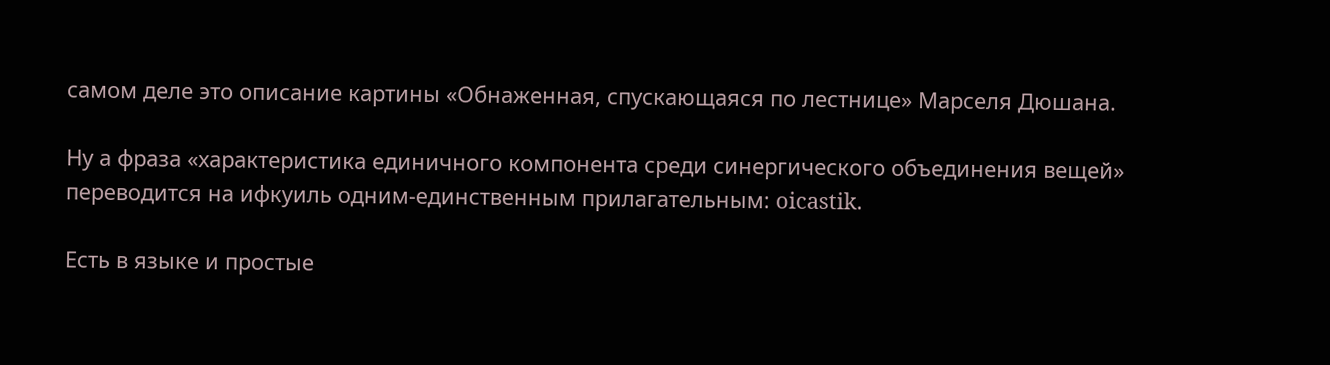самом деле это описание картины «Обнаженная, спускающаяся по лестнице» Марселя Дюшана.

Ну а фраза «характеристика единичного компонента среди синергического объединения вещей» переводится на ифкуиль одним-единственным прилагательным: oicastik.

Есть в языке и простые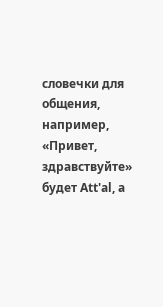словечки для общения, например, «Привет, здравствуйте» будет Att'al, а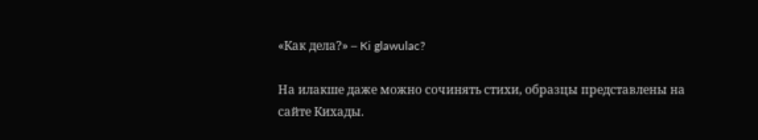«Как дела?» – Ki glawulac?

На илакше даже можно сочинять стихи, образцы представлены на сайте Кихады.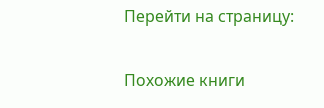Перейти на страницу:

Похожие книги